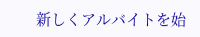新しくアルバイトを始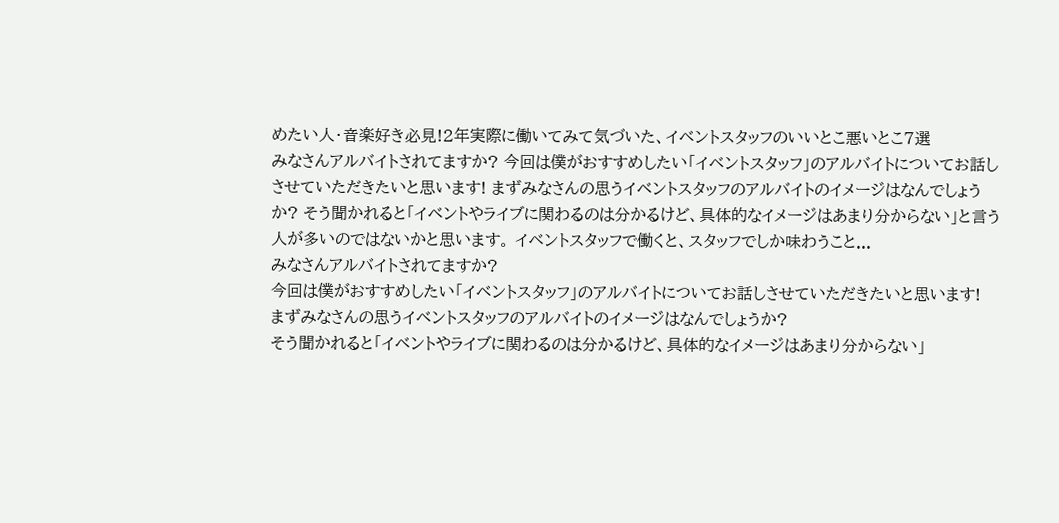めたい人・音楽好き必見!2年実際に働いてみて気づいた、イベントスタッフのいいとこ悪いとこ7選
みなさんアルバイトされてますか? 今回は僕がおすすめしたい「イベントスタッフ」のアルバイトについてお話しさせていただきたいと思います! まずみなさんの思うイベントスタッフのアルバイトのイメージはなんでしょうか? そう聞かれると「イベントやライブに関わるのは分かるけど、具体的なイメージはあまり分からない」と言う人が多いのではないかと思います。 イベントスタッフで働くと、スタッフでしか味わうこと...
みなさんアルバイトされてますか?
今回は僕がおすすめしたい「イベントスタッフ」のアルバイトについてお話しさせていただきたいと思います!
まずみなさんの思うイベントスタッフのアルバイトのイメージはなんでしょうか?
そう聞かれると「イベントやライブに関わるのは分かるけど、具体的なイメージはあまり分からない」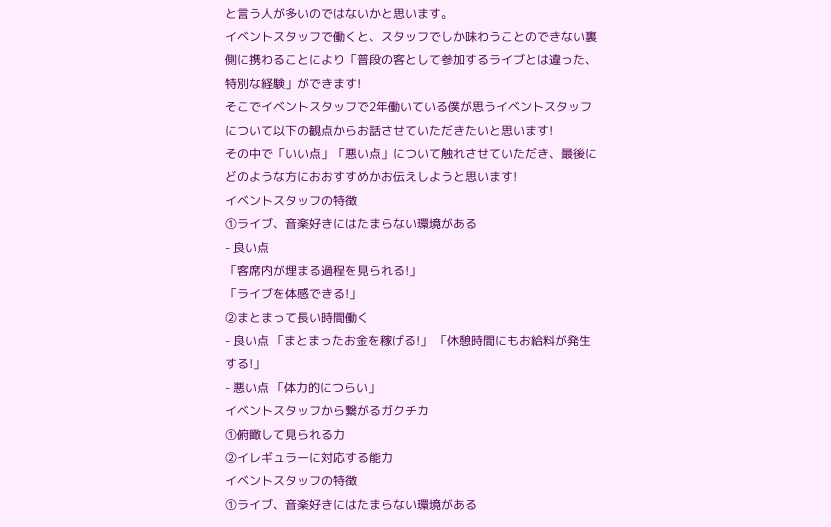と言う人が多いのではないかと思います。
イベントスタッフで働くと、スタッフでしか味わうことのできない裏側に携わることにより「普段の客として参加するライブとは違った、特別な経験」ができます!
そこでイベントスタッフで2年働いている僕が思うイベントスタッフについて以下の観点からお話させていただきたいと思います!
その中で「いい点」「悪い点」について触れさせていただき、最後にどのような方におおすすめかお伝えしようと思います!
イベントスタッフの特徴
①ライブ、音楽好きにはたまらない環境がある
- 良い点
「客席内が埋まる過程を見られる!」
「ライブを体感できる!」
②まとまって長い時間働く
- 良い点 「まとまったお金を稼げる!」 「休憩時間にもお給料が発生する!」
- 悪い点 「体力的につらい」
イベントスタッフから繋がるガクチカ
①俯瞰して見られる力
②イレギュラーに対応する能力
イベントスタッフの特徴
①ライブ、音楽好きにはたまらない環境がある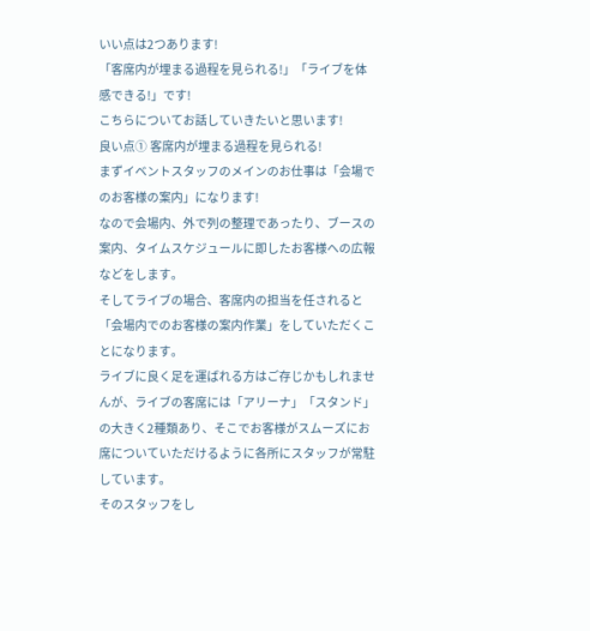いい点は2つあります!
「客席内が埋まる過程を見られる!」「ライブを体感できる!」です!
こちらについてお話していきたいと思います!
良い点① 客席内が埋まる過程を見られる!
まずイベントスタッフのメインのお仕事は「会場でのお客様の案内」になります!
なので会場内、外で列の整理であったり、ブースの案内、タイムスケジュールに即したお客様への広報などをします。
そしてライブの場合、客席内の担当を任されると「会場内でのお客様の案内作業」をしていただくことになります。
ライブに良く足を運ばれる方はご存じかもしれませんが、ライブの客席には「アリーナ」「スタンド」の大きく2種類あり、そこでお客様がスムーズにお席についていただけるように各所にスタッフが常駐しています。
そのスタッフをし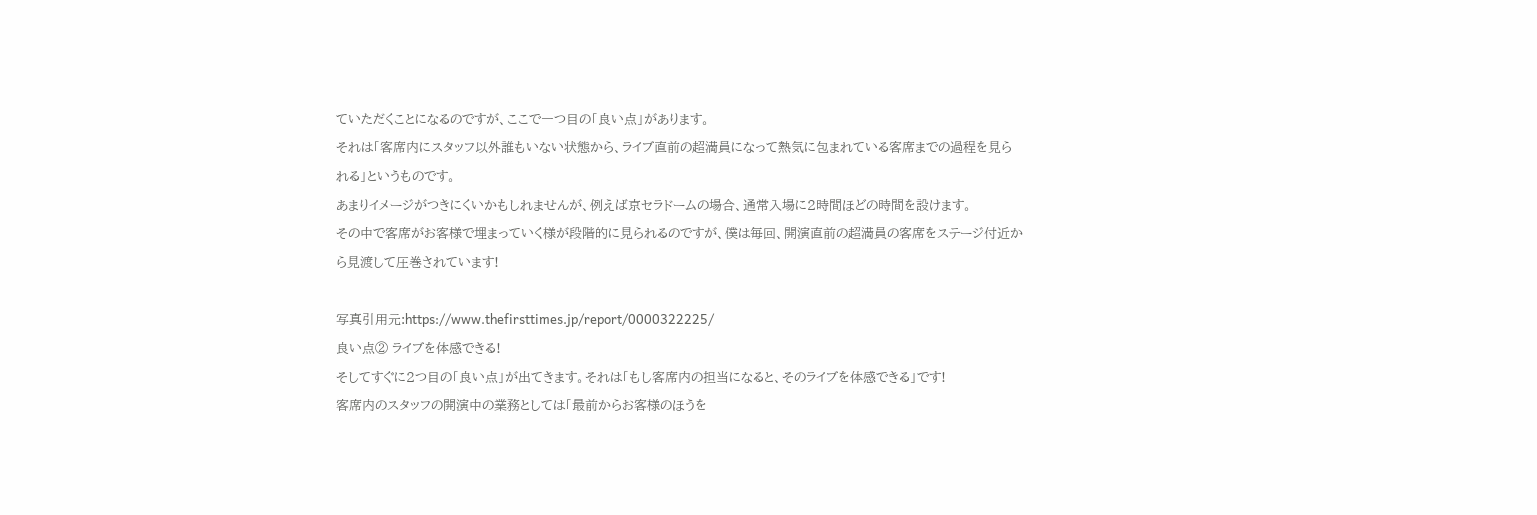ていただくことになるのですが、ここで一つ目の「良い点」があります。
それは「客席内にスタッフ以外誰もいない状態から、ライブ直前の超満員になって熱気に包まれている客席までの過程を見られる」というものです。
あまりイメージがつきにくいかもしれませんが、例えば京セラドームの場合、通常入場に2時間ほどの時間を設けます。
その中で客席がお客様で埋まっていく様が段階的に見られるのですが、僕は毎回、開演直前の超満員の客席をステージ付近から見渡して圧巻されています!

写真引用元:https://www.thefirsttimes.jp/report/0000322225/
良い点② ライブを体感できる!
そしてすぐに2つ目の「良い点」が出てきます。それは「もし客席内の担当になると、そのライブを体感できる」です!
客席内のスタッフの開演中の業務としては「最前からお客様のほうを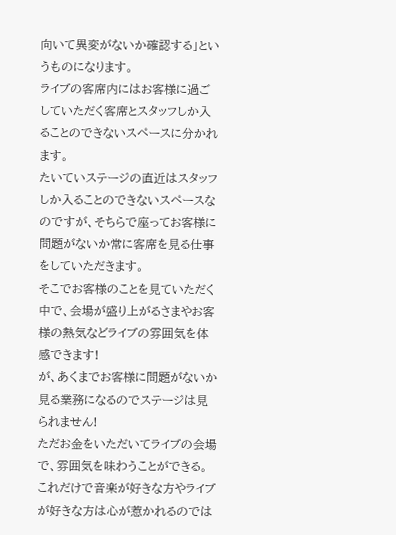向いて異変がないか確認する」というものになります。
ライブの客席内にはお客様に過ごしていただく客席とスタッフしか入ることのできないスペースに分かれます。
たいていステージの直近はスタッフしか入ることのできないスペースなのですが、そちらで座ってお客様に問題がないか常に客席を見る仕事をしていただきます。
そこでお客様のことを見ていただく中で、会場が盛り上がるさまやお客様の熱気などライブの雰囲気を体感できます!
が、あくまでお客様に問題がないか見る業務になるのでステージは見られません!
ただお金をいただいてライブの会場で、雰囲気を味わうことができる。
これだけで音楽が好きな方やライブが好きな方は心が惹かれるのでは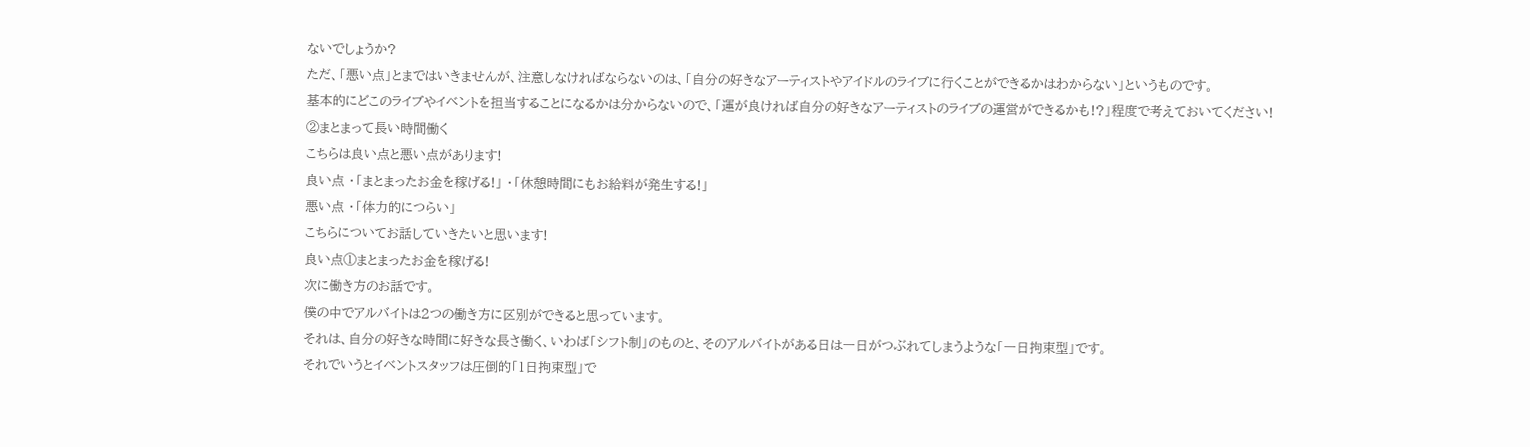ないでしょうか?
ただ、「悪い点」とまではいきませんが、注意しなければならないのは、「自分の好きなアーティストやアイドルのライブに行くことができるかはわからない」というものです。
基本的にどこのライブやイベントを担当することになるかは分からないので、「運が良ければ自分の好きなアーティストのライブの運営ができるかも!?」程度で考えておいてください!
②まとまって長い時間働く
こちらは良い点と悪い点があります!
良い点 ・「まとまったお金を稼げる!」 ・「休憩時間にもお給料が発生する!」
悪い点 ・「体力的につらい」
こちらについてお話していきたいと思います!
良い点①まとまったお金を稼げる!
次に働き方のお話です。
僕の中でアルバイトは2つの働き方に区別ができると思っています。
それは、自分の好きな時間に好きな長さ働く、いわば「シフト制」のものと、そのアルバイトがある日は一日がつぶれてしまうような「一日拘束型」です。
それでいうとイベントスタッフは圧倒的「1日拘束型」で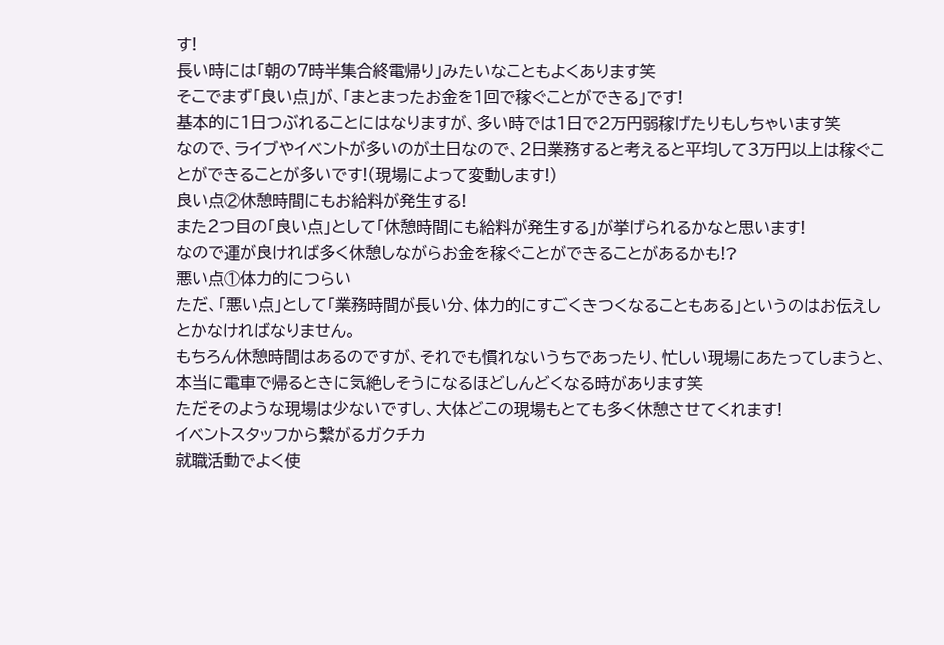す!
長い時には「朝の7時半集合終電帰り」みたいなこともよくあります笑
そこでまず「良い点」が、「まとまったお金を1回で稼ぐことができる」です!
基本的に1日つぶれることにはなりますが、多い時では1日で2万円弱稼げたりもしちゃいます笑
なので、ライブやイベントが多いのが土日なので、2日業務すると考えると平均して3万円以上は稼ぐことができることが多いです!(現場によって変動します!)
良い点②休憩時間にもお給料が発生する!
また2つ目の「良い点」として「休憩時間にも給料が発生する」が挙げられるかなと思います!
なので運が良ければ多く休憩しながらお金を稼ぐことができることがあるかも!?
悪い点①体力的につらい
ただ、「悪い点」として「業務時間が長い分、体力的にすごくきつくなることもある」というのはお伝えしとかなければなりません。
もちろん休憩時間はあるのですが、それでも慣れないうちであったり、忙しい現場にあたってしまうと、本当に電車で帰るときに気絶しそうになるほどしんどくなる時があります笑
ただそのような現場は少ないですし、大体どこの現場もとても多く休憩させてくれます!
イベントスタッフから繋がるガクチカ
就職活動でよく使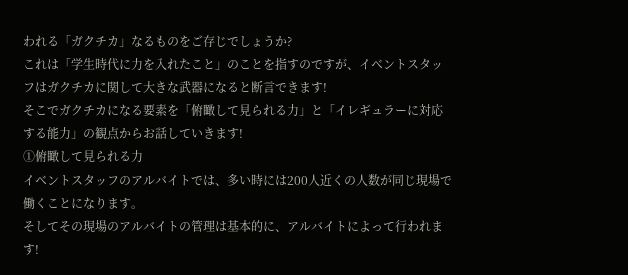われる「ガクチカ」なるものをご存じでしょうか?
これは「学生時代に力を入れたこと」のことを指すのですが、イベントスタッフはガクチカに関して大きな武器になると断言できます!
そこでガクチカになる要素を「俯瞰して見られる力」と「イレギュラーに対応する能力」の観点からお話していきます!
①俯瞰して見られる力
イベントスタッフのアルバイトでは、多い時には200人近くの人数が同じ現場で働くことになります。
そしてその現場のアルバイトの管理は基本的に、アルバイトによって行われます!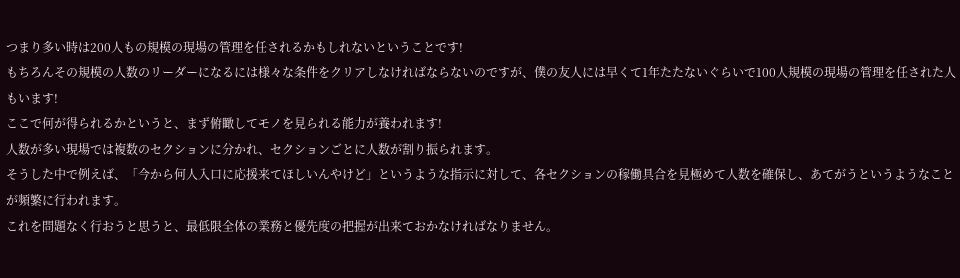つまり多い時は200人もの規模の現場の管理を任されるかもしれないということです!
もちろんその規模の人数のリーダーになるには様々な条件をクリアしなければならないのですが、僕の友人には早くて1年たたないぐらいで100人規模の現場の管理を任された人もいます!
ここで何が得られるかというと、まず俯瞰してモノを見られる能力が養われます!
人数が多い現場では複数のセクションに分かれ、セクションごとに人数が割り振られます。
そうした中で例えば、「今から何人入口に応援来てほしいんやけど」というような指示に対して、各セクションの稼働具合を見極めて人数を確保し、あてがうというようなことが頻繁に行われます。
これを問題なく行おうと思うと、最低限全体の業務と優先度の把握が出来ておかなければなりません。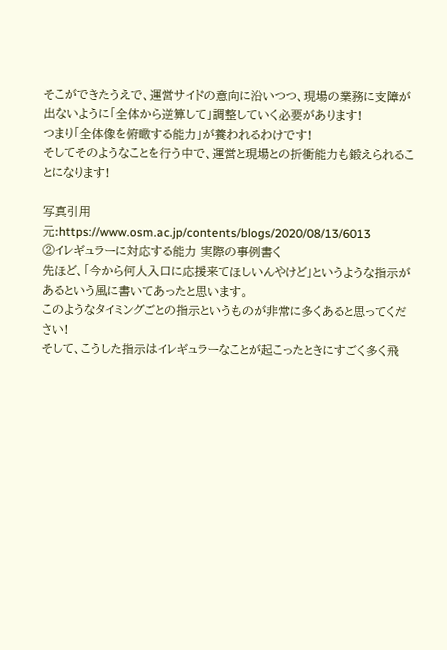そこができたうえで、運営サイドの意向に沿いつつ、現場の業務に支障が出ないように「全体から逆算して」調整していく必要があります!
つまり「全体像を俯瞰する能力」が養われるわけです!
そしてそのようなことを行う中で、運営と現場との折衝能力も鍛えられることになります!

写真引用元:https://www.osm.ac.jp/contents/blogs/2020/08/13/6013
②イレギュラーに対応する能力 実際の事例書く
先ほど、「今から何人入口に応援来てほしいんやけど」というような指示があるという風に書いてあったと思います。
このようなタイミングごとの指示というものが非常に多くあると思ってください!
そして、こうした指示はイレギュラーなことが起こったときにすごく多く飛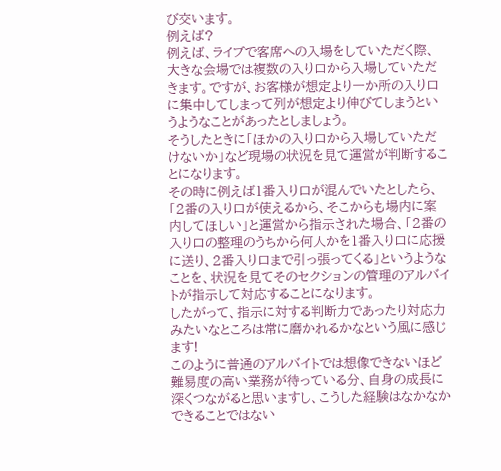び交います。
例えば?
例えば、ライブで客席への入場をしていただく際、大きな会場では複数の入り口から入場していただきます。ですが、お客様が想定より一か所の入り口に集中してしまって列が想定より伸びてしまうというようなことがあったとしましょう。
そうしたときに「ほかの入り口から入場していただけないか」など現場の状況を見て運営が判断することになります。
その時に例えば1番入り口が混んでいたとしたら、「2番の入り口が使えるから、そこからも場内に案内してほしい」と運営から指示された場合、「2番の入り口の整理のうちから何人かを1番入り口に応援に送り、2番入り口まで引っ張ってくる」というようなことを、状況を見てそのセクションの管理のアルバイトが指示して対応することになります。
したがって、指示に対する判断力であったり対応力みたいなところは常に磨かれるかなという風に感じます!
このように普通のアルバイトでは想像できないほど難易度の高い業務が待っている分、自身の成長に深くつながると思いますし、こうした経験はなかなかできることではない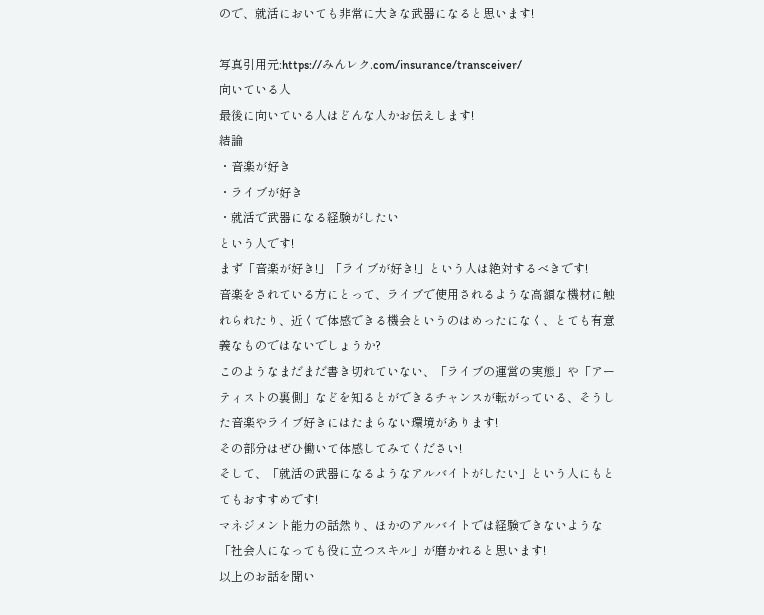ので、就活においても非常に大きな武器になると思います!

写真引用元:https://みんレク.com/insurance/transceiver/
向いている人
最後に向いている人はどんな人かお伝えします!
結論
・音楽が好き
・ライブが好き
・就活で武器になる経験がしたい
という人です!
まず「音楽が好き!」「ライブが好き!」という人は絶対するべきです!
音楽をされている方にとって、ライブで使用されるような高額な機材に触れられたり、近くで体感できる機会というのはめったになく、とても有意義なものではないでしょうか?
このようなまだまだ書き切れていない、「ライブの運営の実態」や「アーティストの裏側」などを知るとができるチャンスが転がっている、そうした音楽やライブ好きにはたまらない環境があります!
その部分はぜひ働いて体感してみてください!
そして、「就活の武器になるようなアルバイトがしたい」という人にもとてもおすすめです!
マネジメント能力の話然り、ほかのアルバイトでは経験できないような「社会人になっても役に立つスキル」が磨かれると思います!
以上のお話を聞い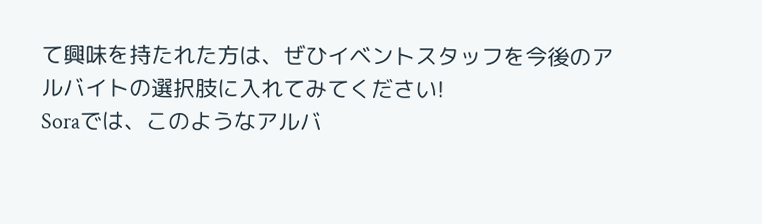て興味を持たれた方は、ぜひイベントスタッフを今後のアルバイトの選択肢に入れてみてください!
Soraでは、このようなアルバ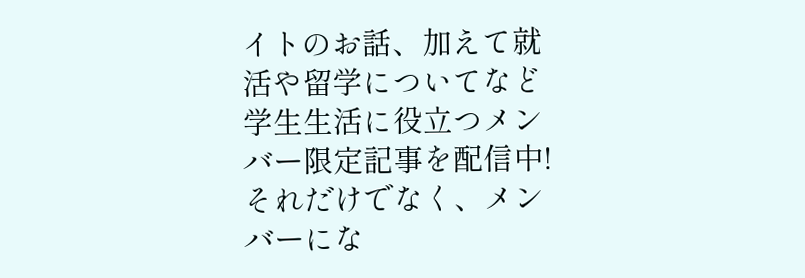イトのお話、加えて就活や留学についてなど学生生活に役立つメンバー限定記事を配信中!
それだけでなく、メンバーにな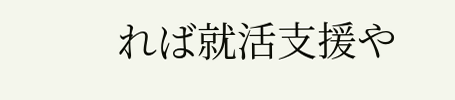れば就活支援や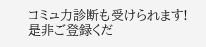コミュ力診断も受けられます!
是非ご登録くだ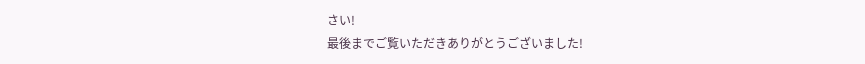さい!
最後までご覧いただきありがとうございました!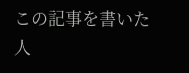この記事を書いた人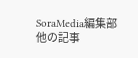SoraMedia編集部
他の記事